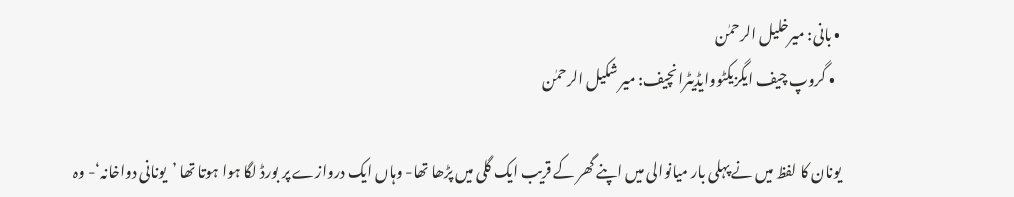• بانی: میرخلیل الرحمٰن
  • گروپ چیف ایگزیکٹووایڈیٹرانچیف: میر شکیل الرحمٰن

یونان کا لفظ میں نے پہلی بار میانوالی میں اپنے گھر کے قریب ایک گلی میں پڑھا تھا- وہاں ایک دروازے پر بورڈ لگا ہوا ہوتا تھا ’یونانی دواخانہ‘- وہ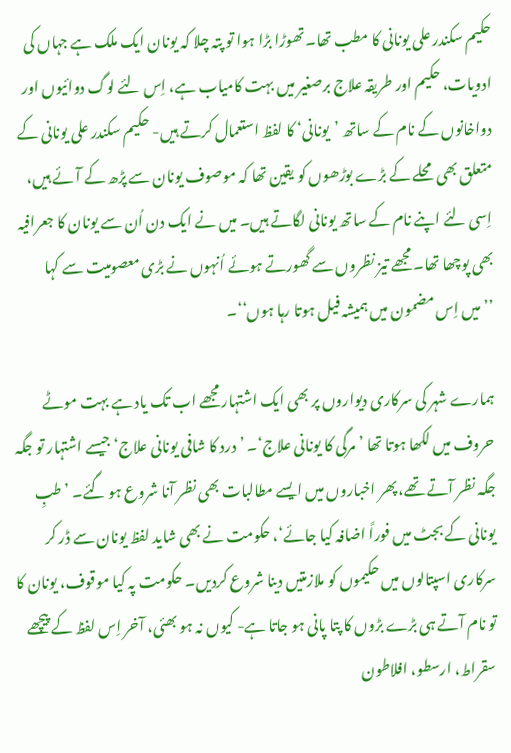حکیم سکندر علی یونانی کا مطب تھا۔ تھوڑا بڑا ہوا تو پتہ چلا کہ یونان ایک ملک ہے جہاں کی ادویات، حکیم اور طریقہ علاج برصغیر میں بہت کامیاب ہے، اِس لئے لوگ دوائیوں اور دواخانوں کے نام کے ساتھ ’یونانی‘ کا لفظ استعمال کرتے ہیں- حکیم سکندر علی یونانی کے متعلق بھی محلے کے بڑے بوڑھوں کو یقین تھا کہ موصوف یونان سے پڑھ کے آئے ہیں، اِسی لئے اپنے نام کے ساتھ یونانی لگاتے ہیں۔ میں نے ایک دن اُن سے یونان کا جعرافیہ بھی پوچھا تھا۔ مجھے تیز نظروں سے گھورتے ہوئے اُنہوں نے بڑی معصومیت سے کہا ’’میں اِس مضمون میں ہمیشہ فیل ہوتا رہا ہوں‘‘۔

ہمارے شہر کی سرکاری دیواروں پر بھی ایک اشتہار مجھے اب تک یاد ہے بہت موٹے حروف میں لکھا ہوتا تھا ’مرگی کا یونانی علاج‘۔ ’درد کا شافی یونانی علاج‘ جیسے اشتہار تو جگہ جگہ نظر آتے تھے، پھر اخباروں میں ایسے مطالبات بھی نظر آنا شروع ہو گئے۔ ’طبِ یونانی کے بجٹ میں فوراً اضافہ کیا جائے‘، حکومت نے بھی شاید لفظ یونان سے ڈر کر سرکاری اسپتالوں میں حکیموں کو ملازمتیں دینا شروع کردیں۔ حکومت پہ کیا موقوف، یونان کا تو نام آتے ہی بڑے بڑوں کا پتا پانی ہو جاتا ہے- کیوں نہ ہو بھئی، آخر اِس لفظ کے پیچھے سقراط، ارسطو، افلاطون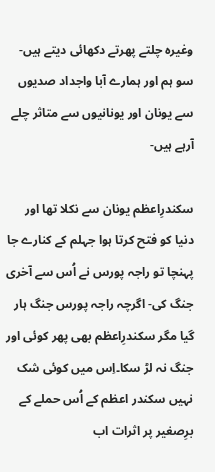وغیرہ چلتے پھرتے دکھائی دیتے ہیں- سو ہم اور ہمارے آبا واجداد صدیوں سے یونان اور یونانیوں سے متاثر چلے آرہے ہیں-

سکندرِاعظم یونان سے نکلا تھا اور دنیا کو فتح کرتا ہوا جہلم کے کنارے جا پہنچا تو راجہ پورس نے اُس سے آخری جنگ کی- اگرچہ راجہ پورس جنگ ہار گیا مگر سکندرِاعظم بھی پھر کوئی اور جنگ نہ لڑ سکا۔اِس میں کوئی شک نہیں سکندر اعظم کے اُس حملے کے برِصغیر پر اثرات اب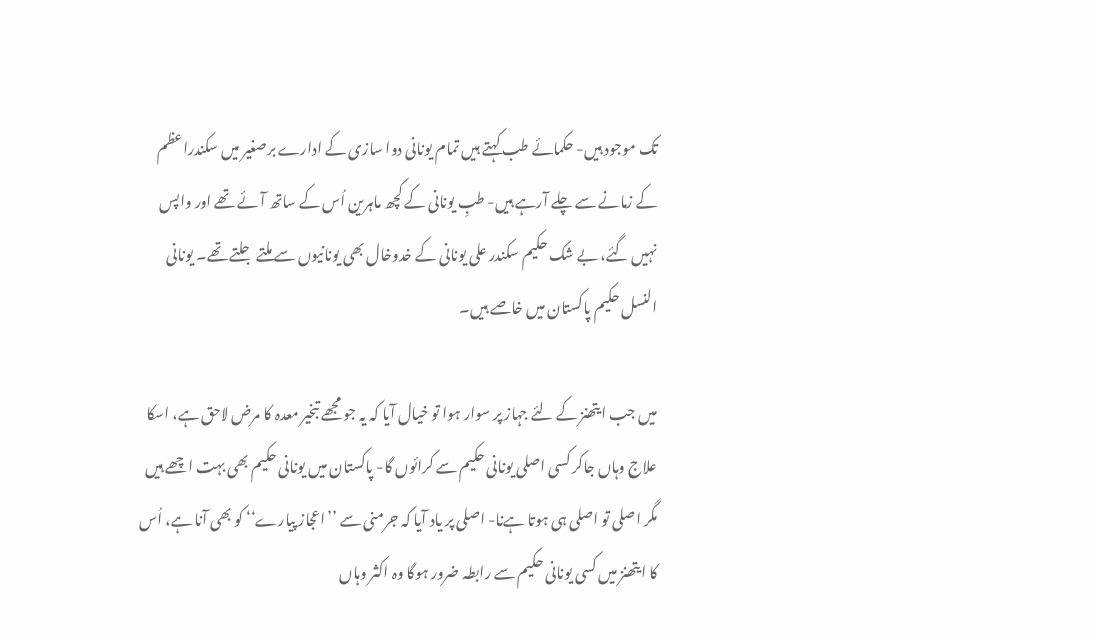تک موجود ہیں- حکمائے طب کہتے ہیں تمام یونانی دوا سازی کے ادارے برصغیر میں سکندراعظم کے زمانے سے چلے آرہے ہیں- طبِ یونانی کے کچھ ماہرین اُس کے ساتھ آئے تھے اور واپس نہیں گئے، بے شک حکیم سکندر علی یونانی کے خدوخال بھی یونانیوں سے ملتے جلتے تھے۔ یونانی النسل حکیم پاکستان میں خاصے ہیں۔

میں جب ایتھنز کے لئے جہاز پر سوار ہوا تو خیال آیا کہ یہ جو مجھے تبخیر معدہ کا مرض لاحق ہے، اسکا علاج وہاں جاکر کسی اصلی یونانی حکیم سے کرائوں گا- پاکستان میں یونانی حکیم بھی بہت اچھے ہیں مگر اصلی تو اصلی ہی ہوتا ہےنا- اصلی پر یاد آیا کہ جرمنی سے ’’اعجاز پیارے‘‘ کو بھی آنا ہے، اُس کا ایتھنز میں کسی یونانی حکیم سے رابطہ ضرور ہوگا وہ اکثر وہاں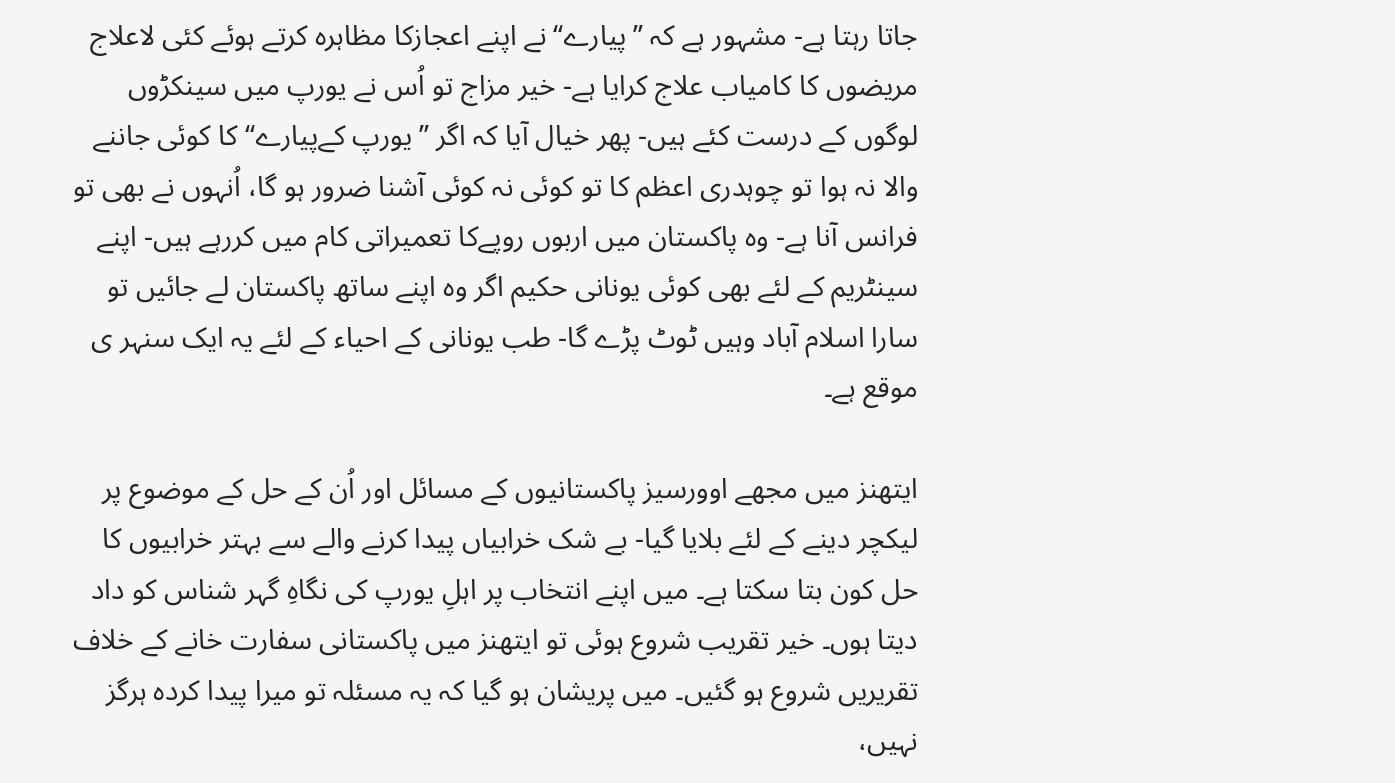جاتا رہتا ہے- مشہور ہے کہ ’’پیارے‘‘نے اپنے اعجازکا مظاہرہ کرتے ہوئے کئی لاعلاج مریضوں کا کامیاب علاج کرایا ہے- خیر مزاج تو اُس نے یورپ میں سینکڑوں لوگوں کے درست کئے ہیں- پھر خیال آیا کہ اگر ’’یورپ کےپیارے‘‘ کا کوئی جاننے والا نہ ہوا تو چوہدری اعظم کا تو کوئی نہ کوئی آشنا ضرور ہو گا، اُنہوں نے بھی تو فرانس آنا ہے- وہ پاکستان میں اربوں روپےکا تعمیراتی کام میں کررہے ہیں- اپنے سینٹریم کے لئے بھی کوئی یونانی حکیم اگر وہ اپنے ساتھ پاکستان لے جائیں تو سارا اسلام آباد وہیں ٹوٹ پڑے گا- طب یونانی کے احیاء کے لئے یہ ایک سنہر ی موقع ہے۔

ایتھنز میں مجھے اوورسیز پاکستانیوں کے مسائل اور اُن کے حل کے موضوع پر لیکچر دینے کے لئے بلایا گیا- بے شک خرابیاں پیدا کرنے والے سے بہتر خرابیوں کا حل کون بتا سکتا ہے۔ میں اپنے انتخاب پر اہلِ یورپ کی نگاہِ گہر شناس کو داد دیتا ہوں۔ خیر تقریب شروع ہوئی تو ایتھنز میں پاکستانی سفارت خانے کے خلاف تقریریں شروع ہو گئیں۔ میں پریشان ہو گیا کہ یہ مسئلہ تو میرا پیدا کردہ ہرگز نہیں،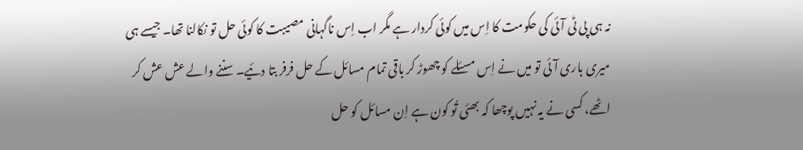نہ ہی پی ٹی آئی کی حکومت کا اِس میں کوئی کردار ہے مگر اب اِس ناگہانی مصیبت کا کوئی حل تو نکالنا تھا۔ جیسے ہی میری باری آئی تو میں نے اِس مسئلے کو چھوڑ کر باقی تمام مسائل کے حل فرفر بتا دئیے۔ سننے والے عش عش کر اٹھے، کسی نے یہ نہیں پوچھا کہ بھئی تُو کون ہے اِن مسائل کو حل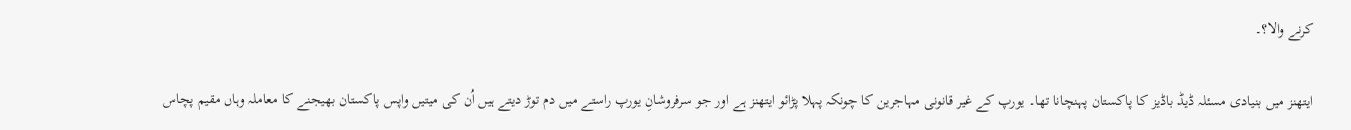کرنے والا؟۔

ایتھنز میں بنیادی مسئلہ ڈیڈ باڈیز کا پاکستان پہنچانا تھا۔ یورپ کے غیر قانونی مہاجرین کا چونکہ پہلا پڑائو ایتھنز ہے اور جو سرفروشانِ یورپ راستے میں دم توڑ دیتے ہیں اُن کی میتیں واپس پاکستان بھیجنے کا معاملہ وہاں مقیم پچاس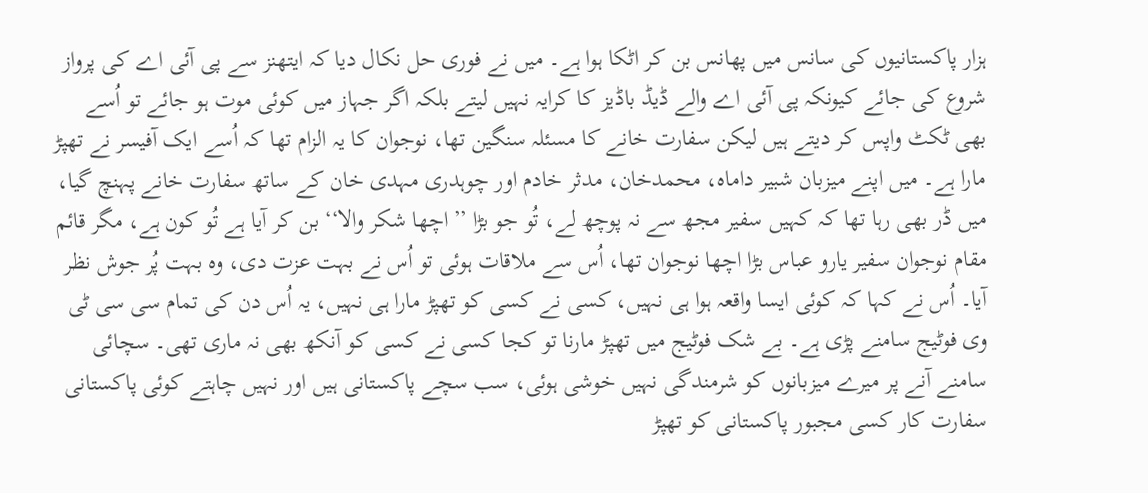ہزار پاکستانیوں کی سانس میں پھانس بن کر اٹکا ہوا ہے۔ میں نے فوری حل نکال دیا کہ ایتھنز سے پی آئی اے کی پرواز شروع کی جائے کیونکہ پی آئی اے والے ڈیڈ باڈیز کا کرایہ نہیں لیتے بلکہ اگر جہاز میں کوئی موت ہو جائے تو اُسے بھی ٹکٹ واپس کر دیتے ہیں لیکن سفارت خانے کا مسئلہ سنگین تھا، نوجوان کا یہ الزام تھا کہ اُسے ایک آفیسر نے تھپڑ مارا ہے۔ میں اپنے میزبان شبیر داماہ، محمدخان، مدثر خادم اور چوہدری مہدی خان کے ساتھ سفارت خانے پہنچ گیا، میں ڈر بھی رہا تھا کہ کہیں سفیر مجھ سے نہ پوچھ لے، تُو جو بڑا ’’اچھا شکر والا‘‘ بن کر آیا ہے تُو کون ہے، مگر قائم مقام نوجوان سفیر یارو عباس بڑا اچھا نوجوان تھا، اُس سے ملاقات ہوئی تو اُس نے بہت عزت دی، وہ بہت پُر جوش نظر آیا۔ اُس نے کہا کہ کوئی ایسا واقعہ ہوا ہی نہیں، کسی نے کسی کو تھپڑ مارا ہی نہیں، یہ اُس دن کی تمام سی سی ٹی وی فوٹیج سامنے پڑی ہے۔ بے شک فوٹیج میں تھپڑ مارنا تو کجا کسی نے کسی کو آنکھ بھی نہ ماری تھی۔ سچائی سامنے آنے پر میرے میزبانوں کو شرمندگی نہیں خوشی ہوئی، سب سچے پاکستانی ہیں اور نہیں چاہتے کوئی پاکستانی سفارت کار کسی مجبور پاکستانی کو تھپڑ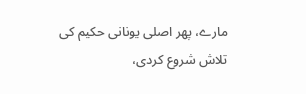مارے، پھر اصلی یونانی حکیم کی تلاش شروع کردی،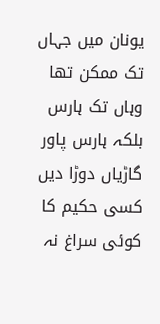یونان میں جہاں تک ممکن تھا وہاں تک ہارس بلکہ ہارس پاور گاڑیاں دوڑا دیں کسی حکیم کا کوئی سراغ نہ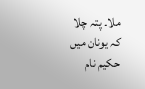ملا۔ پتہ چلا کہ یونان میں حکیم نام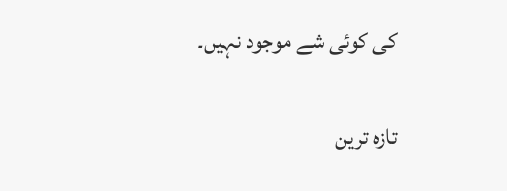کی کوئی شے موجود نہیں۔

تازہ ترین